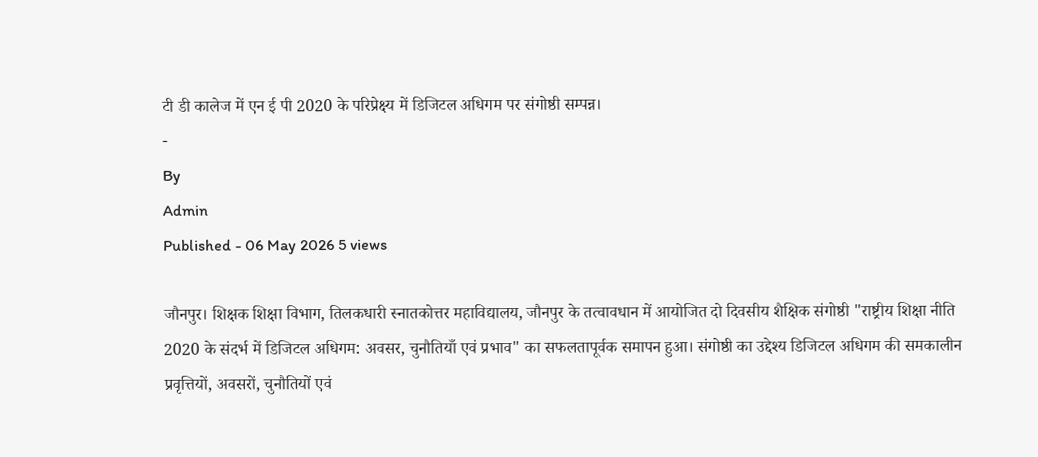टी डी कालेज में एन ई पी 2020 के परिप्रेक्ष्य में डिजिटल अधिगम पर संगोष्ठी सम्पन्न।
-
By
Admin
Published - 06 May 2026 5 views

जौनपुर। शिक्षक शिक्षा विभाग, तिलकधारी स्नातकोत्तर महाविद्यालय, जौनपुर के तत्वावधान में आयोजित दो दिवसीय शैक्षिक संगोष्ठी "राष्ट्रीय शिक्षा नीति 2020 के संदर्भ में डिजिटल अधिगम: अवसर, चुनौतियाँ एवं प्रभाव" का सफलतापूर्वक समापन हुआ। संगोष्ठी का उद्देश्य डिजिटल अधिगम की समकालीन प्रवृत्तियों, अवसरों, चुनौतियों एवं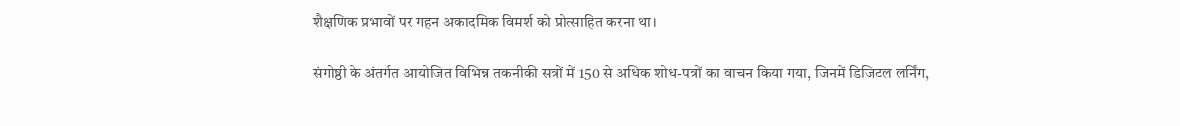शैक्षणिक प्रभावों पर गहन अकादमिक विमर्श को प्रोत्साहित करना था।

संगोष्ठी के अंतर्गत आयोजित विभिन्न तकनीकी सत्रों में 150 से अधिक शोध-पत्रों का वाचन किया गया, जिनमें डिजिटल लर्निंग,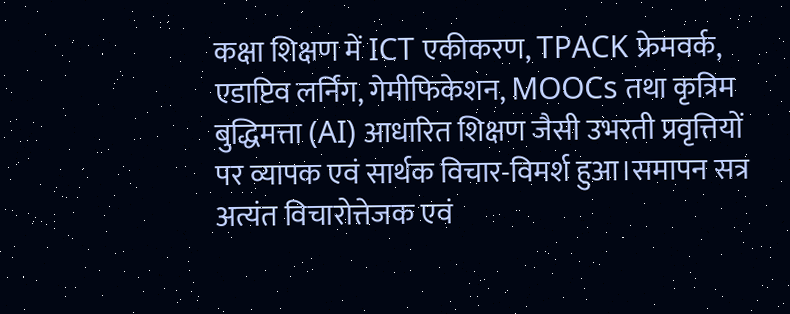कक्षा शिक्षण में ICT एकीकरण, TPACK फ्रेमवर्क, एडाप्टिव लर्निंग, गेमीफिकेशन, MOOCs तथा कृत्रिम बुद्धिमत्ता (AI) आधारित शिक्षण जैसी उभरती प्रवृत्तियों पर व्यापक एवं सार्थक विचार-विमर्श हुआ।समापन सत्र अत्यंत विचारोत्तेजक एवं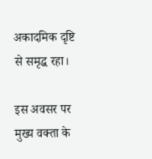अकादमिक दृष्टि से समृद्ध रहा।

इस अवसर पर मुख्य वक्ता के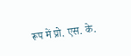रूप में प्रो. एस. के.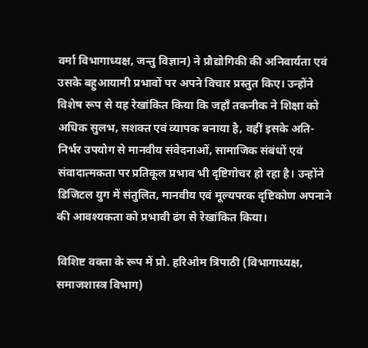वर्मा विभागाध्यक्ष, जन्तु विज्ञान) ने प्रौद्योगिकी की अनिवार्यता एवं उसके बहुआयामी प्रभावों पर अपने विचार प्रस्तुत किए। उन्होंने विशेष रूप से यह रेखांकित किया कि जहाँ तकनीक ने शिक्षा को अधिक सुलभ, सशक्त एवं व्यापक बनाया है, वहीं इसके अति-निर्भर उपयोग से मानवीय संवेदनाओं, सामाजिक संबंधों एवं संवादात्मकता पर प्रतिकूल प्रभाव भी दृष्टिगोचर हो रहा है। उन्होंने डिजिटल युग में संतुलित, मानवीय एवं मूल्यपरक दृष्टिकोण अपनाने की आवश्यकता को प्रभावी ढंग से रेखांकित किया।

विशिष्ट वक्ता के रूप में प्रो. हरिओम त्रिपाठी (विभागाध्यक्ष, समाजशास्त्र विभाग)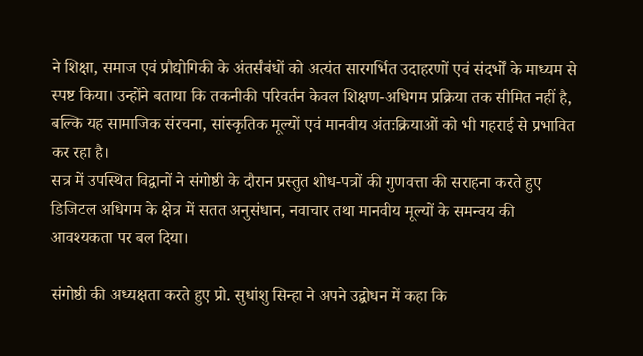ने शिक्षा, समाज एवं प्रौद्योगिकी के अंतर्संबंधों को अत्यंत सारगर्भित उदाहरणों एवं संदर्भों के माध्यम से स्पष्ट किया। उन्होंने बताया कि तकनीकी परिवर्तन केवल शिक्षण-अधिगम प्रक्रिया तक सीमित नहीं है, बल्कि यह सामाजिक संरचना, सांस्कृतिक मूल्यों एवं मानवीय अंतःक्रियाओं को भी गहराई से प्रभावित कर रहा है।
सत्र में उपस्थित विद्वानों ने संगोष्ठी के दौरान प्रस्तुत शोध-पत्रों की गुणवत्ता की सराहना करते हुए डिजिटल अधिगम के क्षेत्र में सतत अनुसंधान, नवाचार तथा मानवीय मूल्यों के समन्वय की आवश्यकता पर बल दिया।

संगोष्ठी की अध्यक्षता करते हुए प्रो. सुधांशु सिन्हा ने अपने उद्बोधन में कहा कि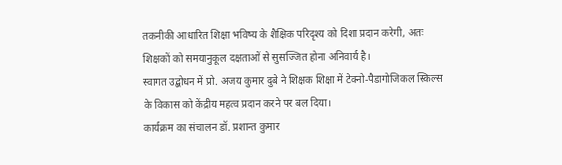तकनीकी आधारित शिक्षा भविष्य के शैक्षिक परिदृश्य को दिशा प्रदान करेगी, अतः शिक्षकों को समयानुकूल दक्षताओं से सुसज्जित होना अनिवार्य है।
स्वागत उद्बोधन में प्रो. अजय कुमार दुबे ने शिक्षक शिक्षा में टेक्नो-पैडागोजिकल स्किल्स के विकास को केंद्रीय महत्व प्रदान करने पर बल दिया।
कार्यक्रम का संचालन डॉ. प्रशान्त कुमार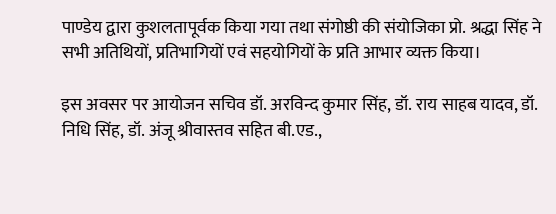पाण्डेय द्वारा कुशलतापूर्वक किया गया तथा संगोष्ठी की संयोजिका प्रो. श्रद्धा सिंह ने सभी अतिथियों, प्रतिभागियों एवं सहयोगियों के प्रति आभार व्यक्त किया।

इस अवसर पर आयोजन सचिव डॉ. अरविन्द कुमार सिंह, डॉ. राय साहब यादव, डॉ. निधि सिंह, डॉ. अंजू श्रीवास्तव सहित बी.एड.,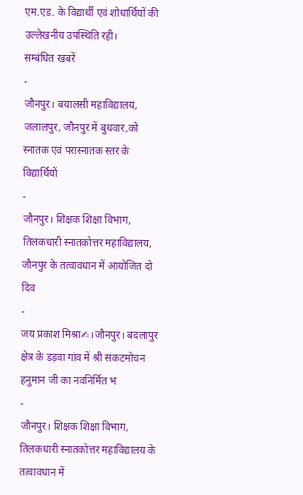एम.एड. के विद्यार्थी एवं शोधार्थियों की उल्लेखनीय उपस्थिति रही।
सम्बंधित खबरें
-
जौनपुर। बयालसी महाविद्यालय, जलालपुर, जौनपुर में बुधवार,को स्नातक एवं परास्नातक स्तर के विद्यार्थियों
-
जौनपुर। शिक्षक शिक्षा विभाग, तिलकधारी स्नातकोत्तर महाविद्यालय, जौनपुर के तत्वावधान में आयोजित दो दिव
-
जय प्रकाश मिश्रा✍।जौनपुर। बदलापुर क्षेत्र के डड़वा गांव में श्री संकटमोचन हनुमान जी का नवनिर्मित भ
-
जौनपुर। शिक्षक शिक्षा विभाग, तिलकधारी स्नातकोत्तर महाविद्यालय के तत्वावधान में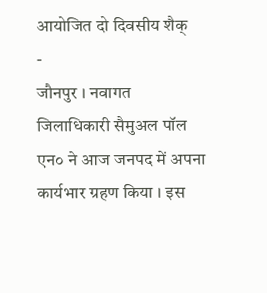आयोजित दो दिवसीय शैक्
-
जौनपुर । नवागत जिलाधिकारी सैमुअल पॉल एन० ने आज जनपद में अपना कार्यभार ग्रहण किया । इस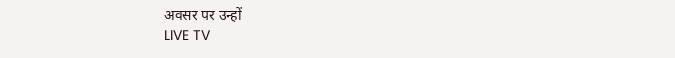अवसर पर उन्हों
LIVE TV